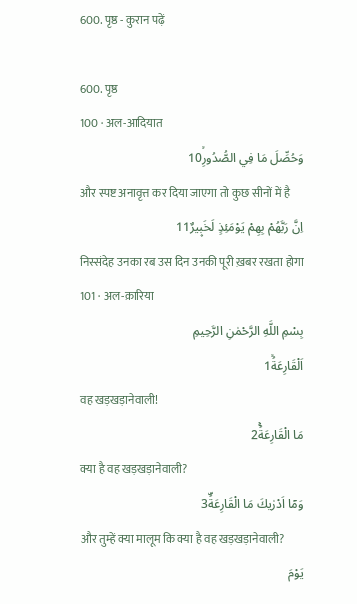600. पृष्ठ - कुरान पढ़ें

600. पृष्ठ
100 · अल-आदियात
وَحُصِّلَ مَا فِي الصُّدُورِۙ10
और स्पष्ट अनावृत्त कर दिया जाएगा तो कुछ सीनों में है
اِنَّ رَبَّهُمْ بِهِمْ يَوْمَئِذٍ لَخَب۪يرٌ11
निस्संदेह उनका रब उस दिन उनकी पूरी ख़बर रखता होगा
101 · अल-क़ारिया
بِسْمِ اللَّهِ الرَّحْمٰنِ الرَّحِيمِ
اَلْقَارِعَةُۙ1
वह खड़खड़ानेवाली!
مَا الْقَارِعَةُۚ2
क्या है वह खड़खड़ानेवाली?
وَمَٓا اَدْرٰيكَ مَا الْقَارِعَةُۜ3
और तुम्हें क्या मालूम कि क्या है वह खड़खड़ानेवाली?
يَوْمَ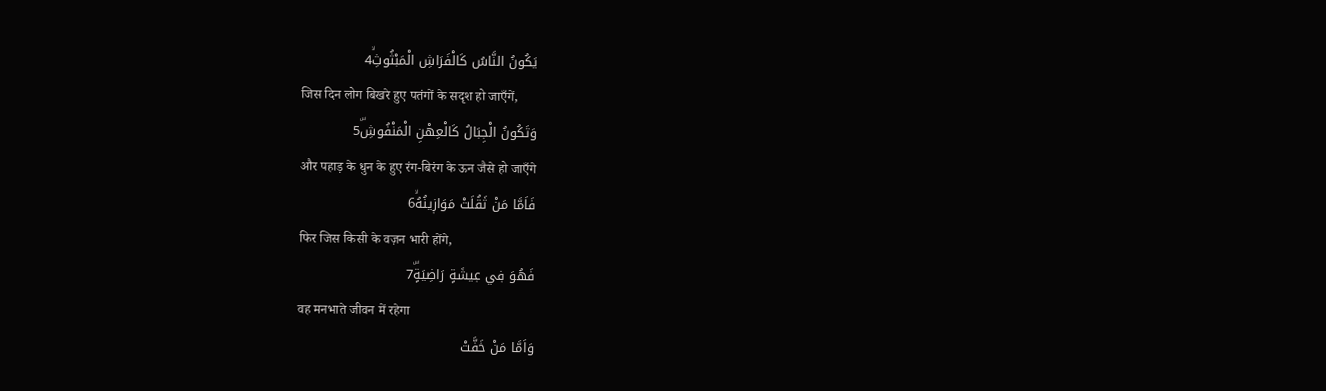يَكُونُ النَّاسُ كَالْفَرَاشِ الْمَبْثُوثِۙ4
जिस दिन लोग बिखरे हुए पतंगों के सदृश हो जाएँगें,
وَتَكُونُ الْجِبَالُ كَالْعِهْنِ الْمَنْفُوشِۜ5
और पहाड़ के धुन के हुए रंग-बिरंग के ऊन जैसे हो जाएँगे
فَاَمَّا مَنْ ثَقُلَتْ مَوَاز۪ينُهُۙ6
फिर जिस किसी के वज़न भारी होंगे,
فَهُوَ ف۪ي ع۪يشَةٍ رَاضِيَةٍۜ7
वह मनभाते जीवन में रहेगा
وَاَمَّا مَنْ خَفَّتْ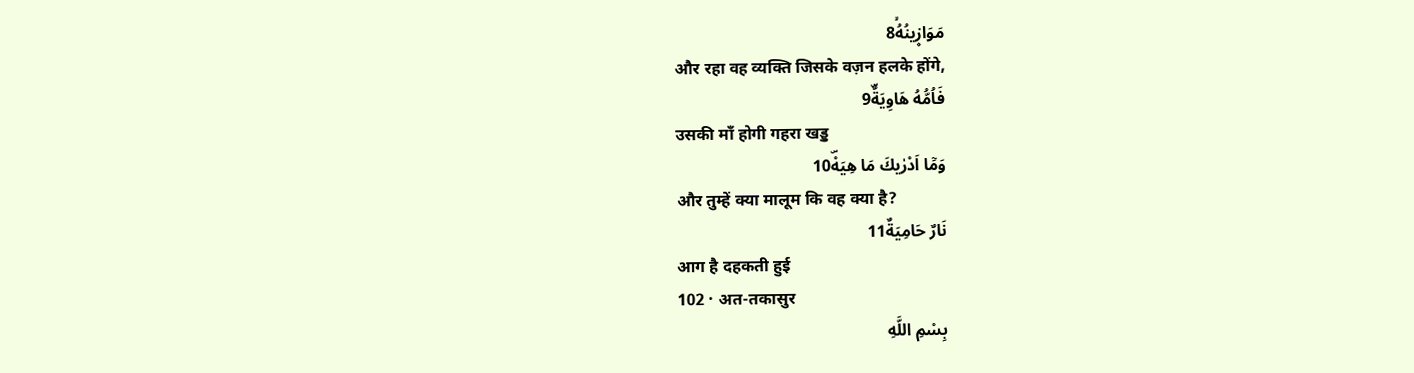مَوَاز۪ينُهُۙ8
और रहा वह व्यक्ति जिसके वज़न हलके होंगे,
فَاُمُّهُ هَاوِيَةٌۜ9
उसकी माँ होगी गहरा खड्ड
وَمَٓا اَدْرٰيكَ مَا هِيَهْۜ10
और तुम्हें क्या मालूम कि वह क्या है?
نَارٌ حَامِيَةٌ11
आग है दहकती हुई
102 · अत-तकासुर
بِسْمِ اللَّهِ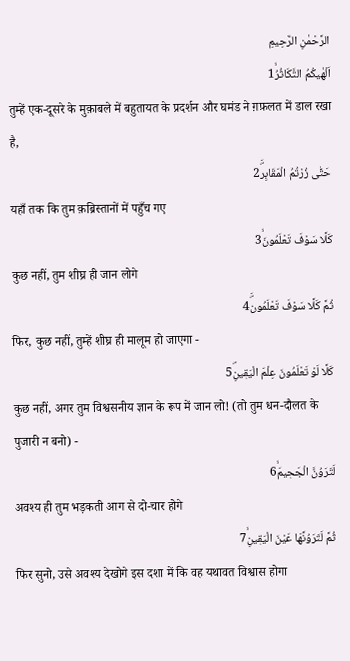الرَّحْمٰنِ الرَّحِيمِ
اَلْهٰيكُمُ التَّكَاثُرُۙ1
तुम्हें एक-दूसरे के मुक़ाबले में बहुतायत के प्रदर्शन और घमंड ने ग़फ़लत में डाल रखा है,
حَتّٰى زُرْتُمُ الْمَقَابِرَۜ2
यहाँ तक कि तुम क़ब्रिस्तानों में पहुँच गए
كَلَّا سَوْفَ تَعْلَمُونَۙ3
कुछ नहीं, तुम शीघ्र ही जान लोगे
ثُمَّ كَلَّا سَوْفَ تَعْلَمُونَۜ4
फिर, कुछ नहीं, तुम्हें शीघ्र ही मालूम हो जाएगा -
كَلَّا لَوْ تَعْلَمُونَ عِلْمَ الْيَق۪ينِۜ5
कुछ नहीं, अगर तुम विश्वसनीय ज्ञान के रूप में जान लो! (तो तुम धन-दौलत के पुजारी न बनो) -
لَتَرَوُنَّ الْجَح۪يمَۙ6
अवश्य ही तुम भड़कती आग से दो-चार होगे
ثُمَّ لَتَرَوُنَّهَا عَيْنَ الْيَق۪ينِۙ7
फिर सुनो, उसे अवश्य देखोगे इस दशा में कि वह यथावत विश्वास होगा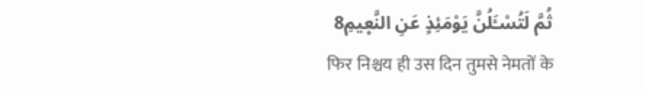ثُمَّ لَتُسْـَٔلُنَّ يَوْمَئِذٍ عَنِ النَّع۪يمِ8
फिर निश्चय ही उस दिन तुमसे नेमतों के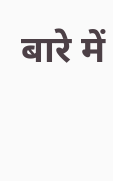बारे में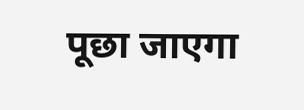पूछा जाएगा